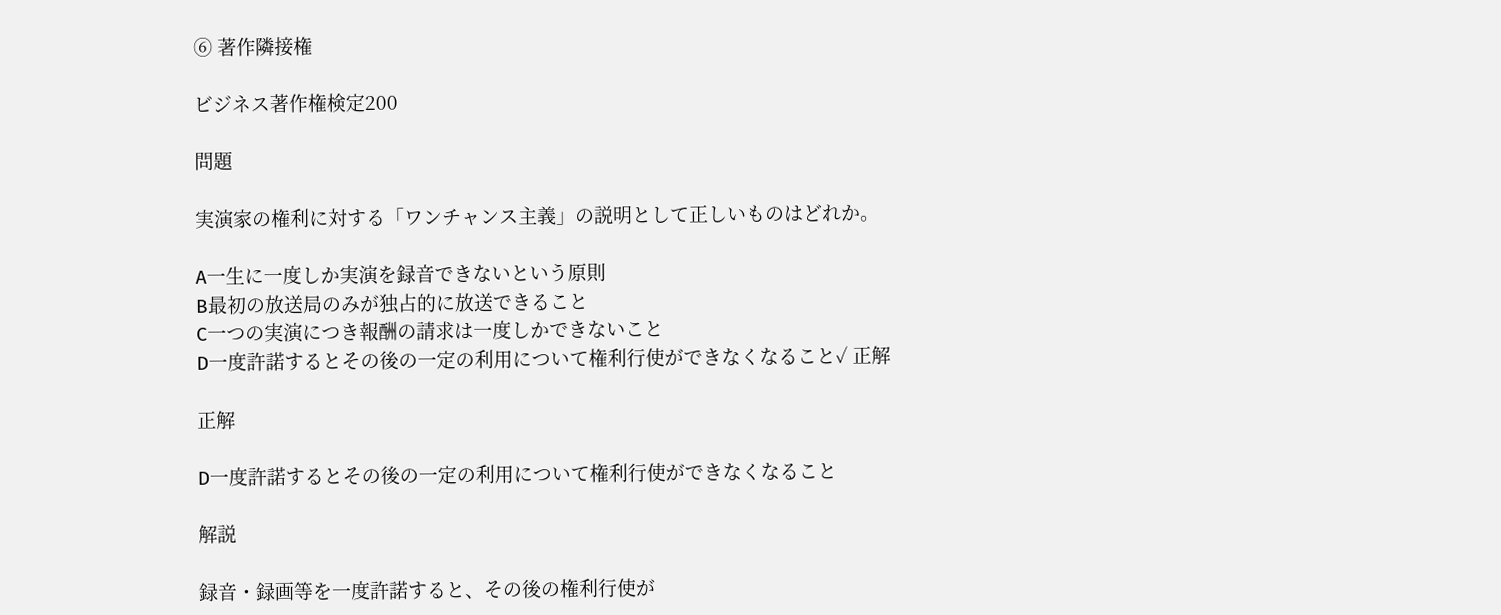⑥ 著作隣接権

ビジネス著作権検定200

問題

実演家の権利に対する「ワンチャンス主義」の説明として正しいものはどれか。

A一生に一度しか実演を録音できないという原則
B最初の放送局のみが独占的に放送できること
C一つの実演につき報酬の請求は一度しかできないこと
D一度許諾するとその後の一定の利用について権利行使ができなくなること✓ 正解

正解

D一度許諾するとその後の一定の利用について権利行使ができなくなること

解説

録音・録画等を一度許諾すると、その後の権利行使が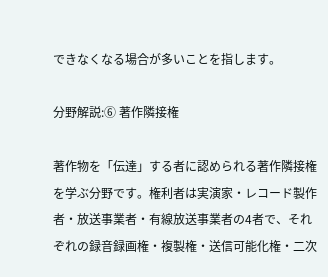できなくなる場合が多いことを指します。

分野解説:⑥ 著作隣接権

著作物を「伝達」する者に認められる著作隣接権を学ぶ分野です。権利者は実演家・レコード製作者・放送事業者・有線放送事業者の4者で、それぞれの録音録画権・複製権・送信可能化権・二次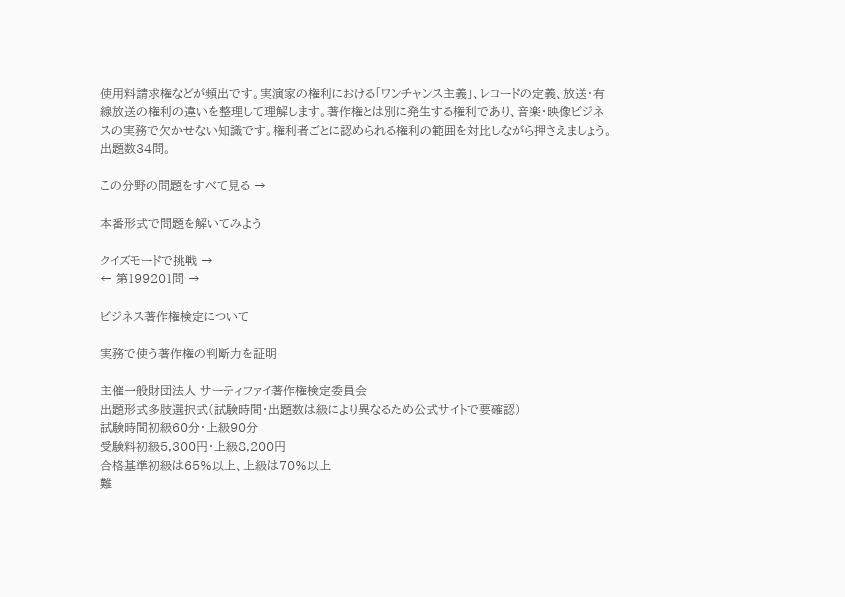使用料請求権などが頻出です。実演家の権利における「ワンチャンス主義」、レコードの定義、放送・有線放送の権利の違いを整理して理解します。著作権とは別に発生する権利であり、音楽・映像ビジネスの実務で欠かせない知識です。権利者ごとに認められる権利の範囲を対比しながら押さえましょう。出題数34問。

この分野の問題をすべて見る →

本番形式で問題を解いてみよう

クイズモードで挑戦 →
← 第199201問 →

ビジネス著作権検定について

実務で使う著作権の判断力を証明

主催一般財団法人 サーティファイ著作権検定委員会
出題形式多肢選択式(試験時間・出題数は級により異なるため公式サイトで要確認)
試験時間初級60分・上級90分
受験料初級5,300円・上級8,200円
合格基準初級は65%以上、上級は70%以上
難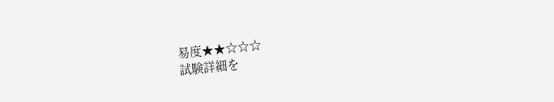易度★★☆☆☆
試験詳細を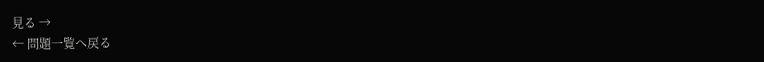見る →
← 問題一覧へ戻る